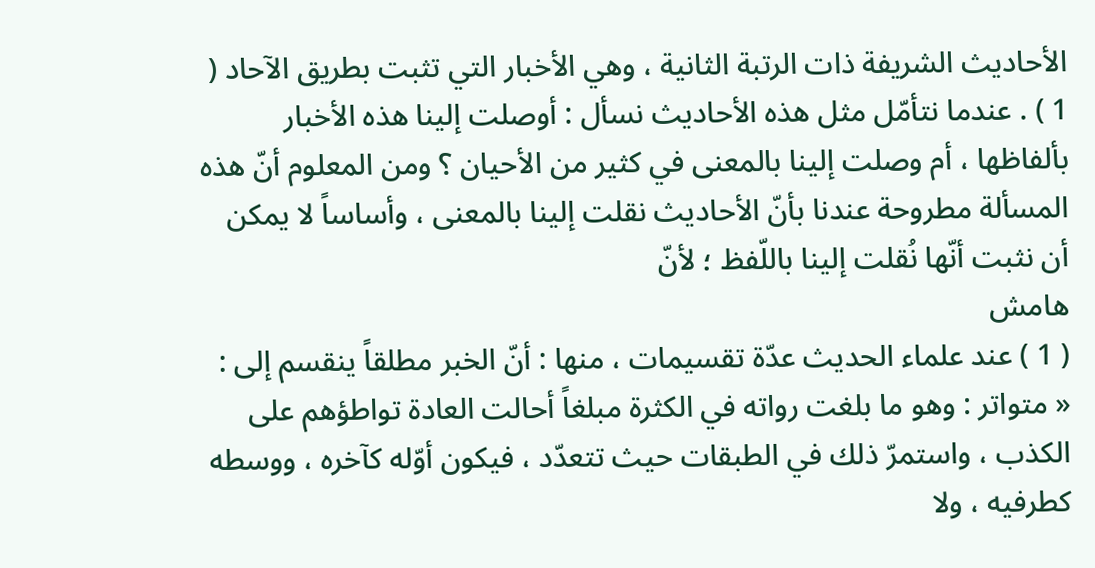الأحاديث الشريفة ذات الرتبة الثانية ، وهي الأخبار التي تثبت بطريق الآحاد ( 1 ) . عندما نتأمّل مثل هذه الأحاديث نسأل : أوصلت إلينا هذه الأخبار بألفاظها ، أم وصلت إلينا بالمعنى في كثير من الأحيان ؟ ومن المعلوم أنّ هذه المسألة مطروحة عندنا بأنّ الأحاديث نقلت إلينا بالمعنى ، وأساساً لا يمكن أن نثبت أنّها نُقلت إلينا باللّفظ ؛ لأنّ
هامش
( 1 ) عند علماء الحديث عدّة تقسيمات ، منها : أنّ الخبر مطلقاً ينقسم إلى :
« متواتر : وهو ما بلغت رواته في الكثرة مبلغاً أحالت العادة تواطؤهم على الكذب ، واستمرّ ذلك في الطبقات حيث تتعدّد ، فيكون أوّله كآخره ، ووسطه كطرفيه ، ولا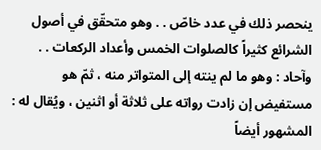ينحصر ذلك في عدد خاصّ . . وهو متحقّق في أصول الشرائع كثيراً كالصلوات الخمس وأعداد الركعات . .
وآحاد : وهو ما لم ينته إلى المتواتر منه ، ثمّ هو مستفيض إن زادت رواته على ثلاثة أو اثنين ، ويُقال له : المشهور أيضاً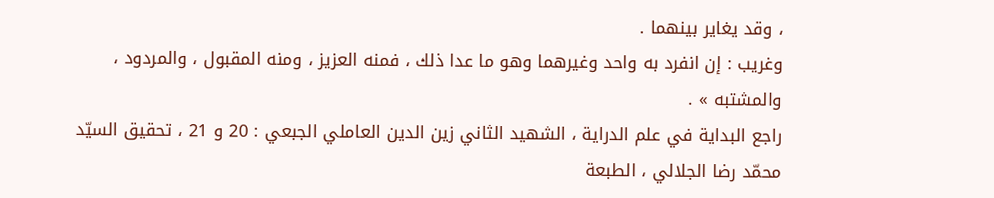، وقد يغاير بينهما .
وغريب : إن انفرد به واحد وغيرهما وهو ما عدا ذلك ، فمنه العزيز ، ومنه المقبول ، والمردود ، والمشتبه » .
راجع البداية في علم الدراية ، الشهيد الثاني زين الدين العاملي الجبعي : 20 و 21 ، تحقيق السيّد محمّد رضا الجلالي ، الطبعة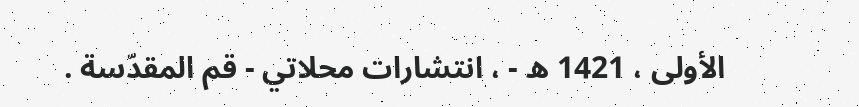الأولى ، 1421 ه - ، انتشارات محلاتي - قم المقدّسة .